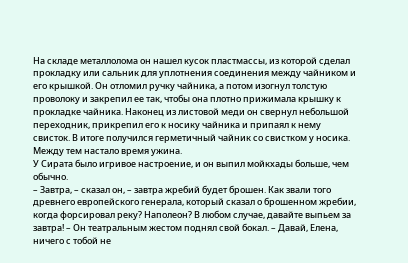На складе металлолома он нашел кусок пластмассы, из которой сделал прокладку или сальник для уплотнения соединения между чайником и его крышкой. Он отломил ручку чайника, а потом изогнул толстую проволоку и закрепил ее так, чтобы она плотно прижимала крышку к прокладке чайника. Наконец из листовой меди он свернул небольшой переходник, прикрепил его к носику чайника и припаял к нему свисток. В итоге получился герметичный чайник со свистком у носика.
Между тем настало время ужина.
У Сирата было игривое настроение, и он выпил мойкхады больше, чем обычно.
– Завтра, – сказал он, – завтра жребий будет брошен. Как звали того древнего европейского генерала, который сказал о брошенном жребии, когда форсировал реку? Наполеон? В любом случае, давайте выпьем за завтра! – Он театральным жестом поднял свой бокал. – Давай, Елена, ничего с тобой не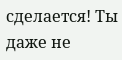сделается! Ты даже не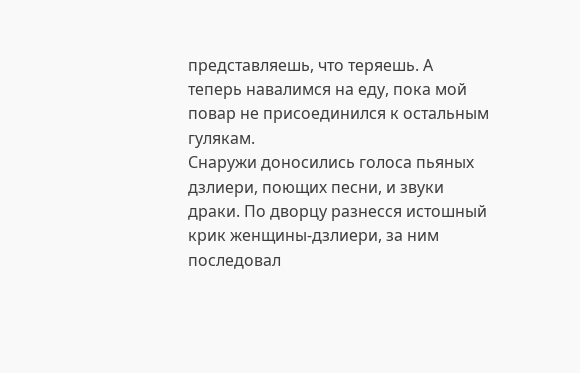представляешь, что теряешь. А теперь навалимся на еду, пока мой повар не присоединился к остальным гулякам.
Снаружи доносились голоса пьяных дзлиери, поющих песни, и звуки драки. По дворцу разнесся истошный крик женщины-дзлиери, за ним последовал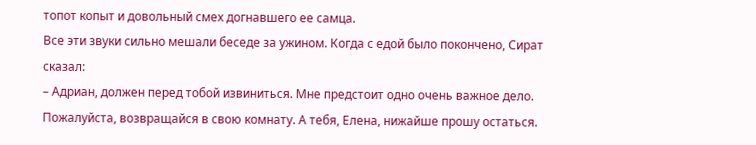топот копыт и довольный смех догнавшего ее самца.
Все эти звуки сильно мешали беседе за ужином. Когда с едой было покончено, Сират сказал:
– Адриан, должен перед тобой извиниться. Мне предстоит одно очень важное дело. Пожалуйста, возвращайся в свою комнату. А тебя, Елена, нижайше прошу остаться.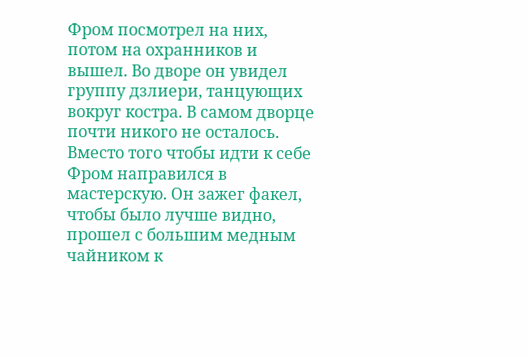Фром посмотрел на них, потом на охранников и вышел. Во дворе он увидел группу дзлиери, танцующих вокруг костра. В самом дворце почти никого не осталось.
Вместо того чтобы идти к себе Фром направился в мастерскую. Он зажег факел, чтобы было лучше видно, прошел с большим медным чайником к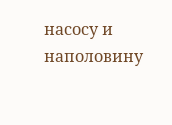насосу и наполовину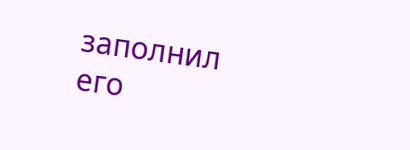заполнил его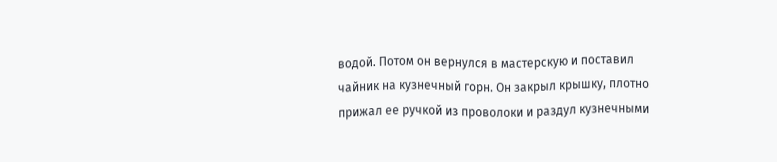водой. Потом он вернулся в мастерскую и поставил чайник на кузнечный горн. Он закрыл крышку, плотно прижал ее ручкой из проволоки и раздул кузнечными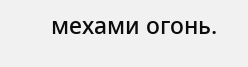мехами огонь.